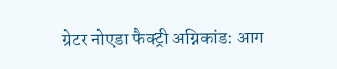ग्रेटर नोएडा फैक्ट्री अग्निकांड: आग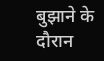बुझाने के दौरान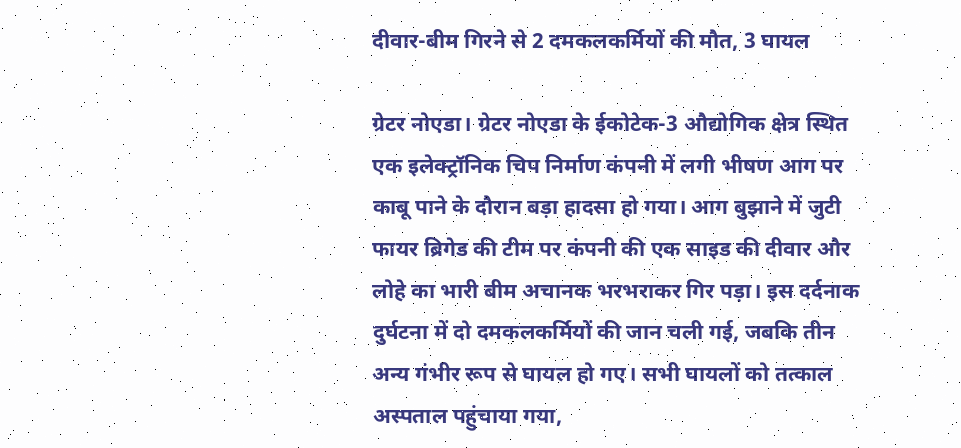दीवार-बीम गिरने से 2 दमकलकर्मियों की मौत, 3 घायल

ग्रेटर नोएडा। ग्रेटर नोएडा के ईकोटेक-3 औद्योगिक क्षेत्र स्थित एक इलेक्ट्रॉनिक चिप निर्माण कंपनी में लगी भीषण आग पर काबू पाने के दौरान बड़ा हादसा हो गया। आग बुझाने में जुटी फायर ब्रिगेड की टीम पर कंपनी की एक साइड की दीवार और लोहे का भारी बीम अचानक भरभराकर गिर पड़ा। इस दर्दनाक दुर्घटना में दो दमकलकर्मियों की जान चली गई, जबकि तीन अन्य गंभीर रूप से घायल हो गए। सभी घायलों को तत्काल अस्पताल पहुंचाया गया,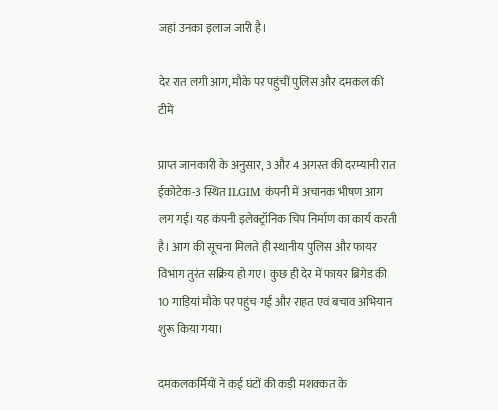जहां उनका इलाज जारी है।

देर रात लगी आग, मौके पर पहुंचीं पुलिस और दमकल की टीमें

प्राप्त जानकारी के अनुसार, 3 और 4 अगस्त की दरम्यानी रात ईकोटेक-3 स्थित ILGIM कंपनी में अचानक भीषण आग लग गई। यह कंपनी इलेक्ट्रॉनिक चिप निर्माण का कार्य करती है। आग की सूचना मिलते ही स्थानीय पुलिस और फायर विभाग तुरंत सक्रिय हो गए। कुछ ही देर में फायर ब्रिगेड की 10 गाड़ियां मौके पर पहुंच गईं और राहत एवं बचाव अभियान शुरू किया गया।

दमकलकर्मियों ने कई घंटों की कड़ी मशक्कत के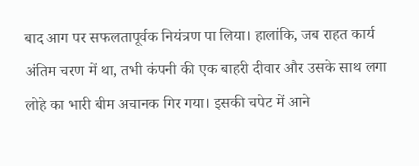बाद आग पर सफलतापूर्वक नियंत्रण पा लिया। हालांकि, जब राहत कार्य अंतिम चरण में था, तभी कंपनी की एक बाहरी दीवार और उसके साथ लगा लोहे का भारी बीम अचानक गिर गया। इसकी चपेट में आने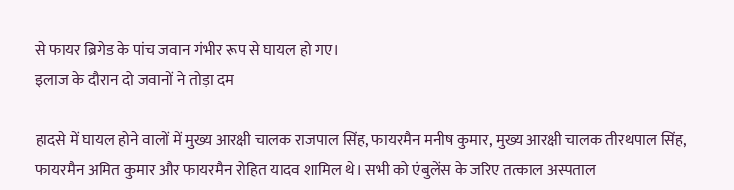से फायर ब्रिगेड के पांच जवान गंभीर रूप से घायल हो गए।
इलाज के दौरान दो जवानों ने तोड़ा दम

हादसे में घायल होने वालों में मुख्य आरक्षी चालक राजपाल सिंह, फायरमैन मनीष कुमार, मुख्य आरक्षी चालक तीरथपाल सिंह, फायरमैन अमित कुमार और फायरमैन रोहित यादव शामिल थे। सभी को एंबुलेंस के जरिए तत्काल अस्पताल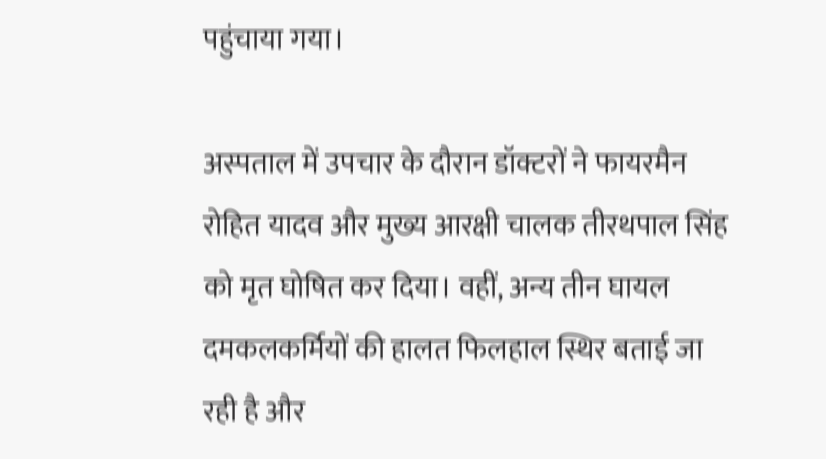पहुंचाया गया।

अस्पताल में उपचार के दौरान डॉक्टरों ने फायरमैन रोहित यादव और मुख्य आरक्षी चालक तीरथपाल सिंह को मृत घोषित कर दिया। वहीं, अन्य तीन घायल दमकलकर्मियों की हालत फिलहाल स्थिर बताई जा रही है और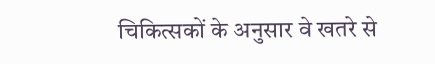चिकित्सकों के अनुसार वे खतरे से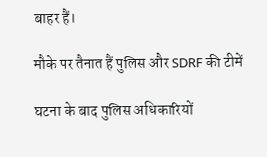बाहर हैं।

मौके पर तैनात हैं पुलिस और SDRF की टीमें

घटना के बाद पुलिस अधिकारियों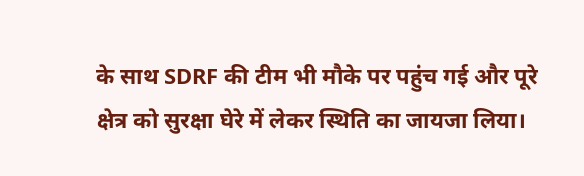के साथ SDRF की टीम भी मौके पर पहुंच गई और पूरे क्षेत्र को सुरक्षा घेरे में लेकर स्थिति का जायजा लिया।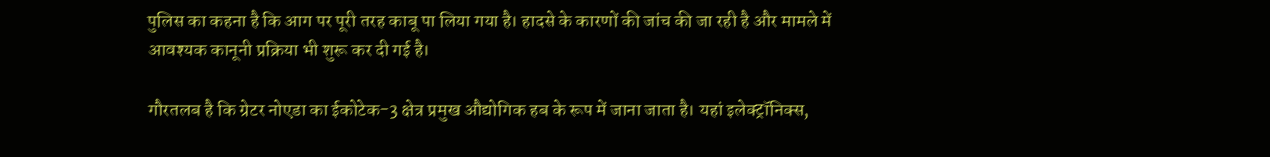पुलिस का कहना है कि आग पर पूरी तरह काबू पा लिया गया है। हादसे के कारणों की जांच की जा रही है और मामले में आवश्यक कानूनी प्रक्रिया भी शुरू कर दी गई है।

गौरतलब है कि ग्रेटर नोएडा का ईकोटेक-3 क्षेत्र प्रमुख औद्योगिक हब के रूप में जाना जाता है। यहां इलेक्ट्रॉनिक्स,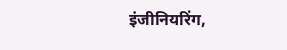इंजीनियरिंग,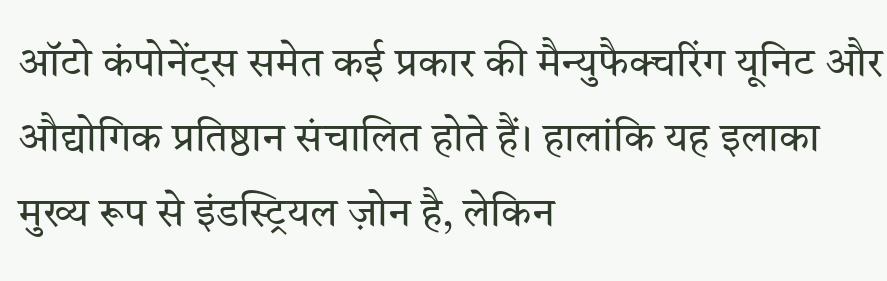ऑटो कंपोनेंट्स समेत कई प्रकार की मैन्युफैक्चरिंग यूनिट और औद्योगिक प्रतिष्ठान संचालित होते हैं। हालांकि यह इलाका मुख्य रूप से इंडस्ट्रियल ज़ोन है, लेकिन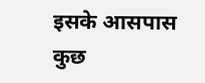इसके आसपास कुछ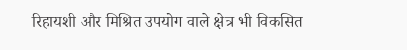रिहायशी और मिश्रित उपयोग वाले क्षेत्र भी विकसित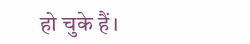हो चुके हैं।